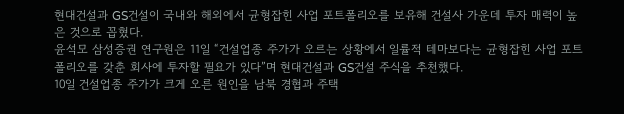현대건설과 GS건설이 국내와 해외에서 균형잡힌 사업 포트폴리오를 보유해 건설사 가운데 투자 매력이 높은 것으로 꼽혔다.
윤석모 삼성증권 연구원은 11일 “건설업종 주가가 오르는 상황에서 일률적 테마보다는 균형잡힌 사업 포트폴리오를 갖춘 회사에 투자할 필요가 있다”며 현대건설과 GS건설 주식을 추천했다.
10일 건설업종 주가가 크게 오른 원인을 남북 경협과 주택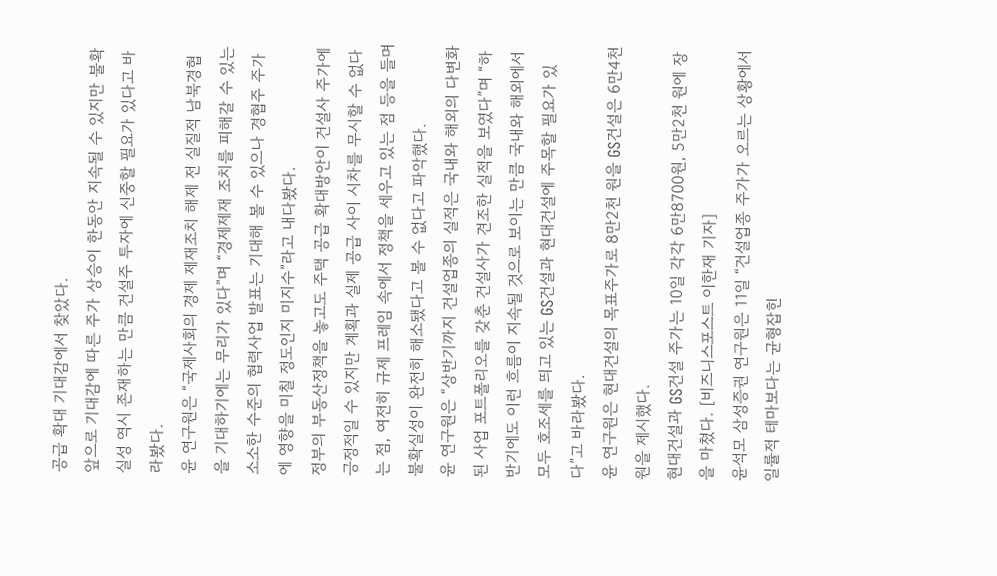공급 확대 기대감에서 찾았다.
앞으로 기대감에 따른 주가 상승이 한동안 지속될 수 있지만 불확실성 역시 존재하는 만큼 건설주 투자에 신중할 필요가 있다고 바라봤다.
윤 연구원은 “국제사회의 경제 제재조치 해제 전 실질적 남북경협을 기대하기에는 무리가 있다”며 “경제제재 조치를 피해갈 수 있는 소소한 수준의 협력사업 발표는 기대해 볼 수 있으나 경협주 주가에 영향을 미칠 정도인지 미지수”라고 내다봤다.
정부의 부동산정책을 놓고도 주택 공급 확대방안이 건설사 주가에 긍정적일 수 있지만 계획과 실제 공급 사이 시차를 무시할 수 없다는 점, 여전히 규제 프레임 속에서 정책을 세우고 있는 점 등을 들며 불확실성이 완전히 해소됐다고 볼 수 없다고 파악했다.
윤 연구원은 “상반기까지 건설업종의 실적은 국내와 해외의 다변화된 사업 포트폴리오를 갖춘 건설사가 견조한 실적을 보였다”며 “하반기에도 이런 흐름이 지속될 것으로 보이는 만큼 국내와 해외에서 모두 호조세를 띄고 있는 GS건설과 현대건설에 주목할 필요가 있다”고 바라봤다.
윤 연구원은 현대건설의 목표주가로 8만2천 원을 GS건설은 6만4천 원을 제시했다.
현대건설과 GS건설 주가는 10일 각각 6만8700원, 5만2천 원에 장을 마쳤다. [비즈니스포스트 이한재 기자]
윤석모 삼성증권 연구원은 11일 “건설업종 주가가 오르는 상황에서 일률적 테마보다는 균형잡힌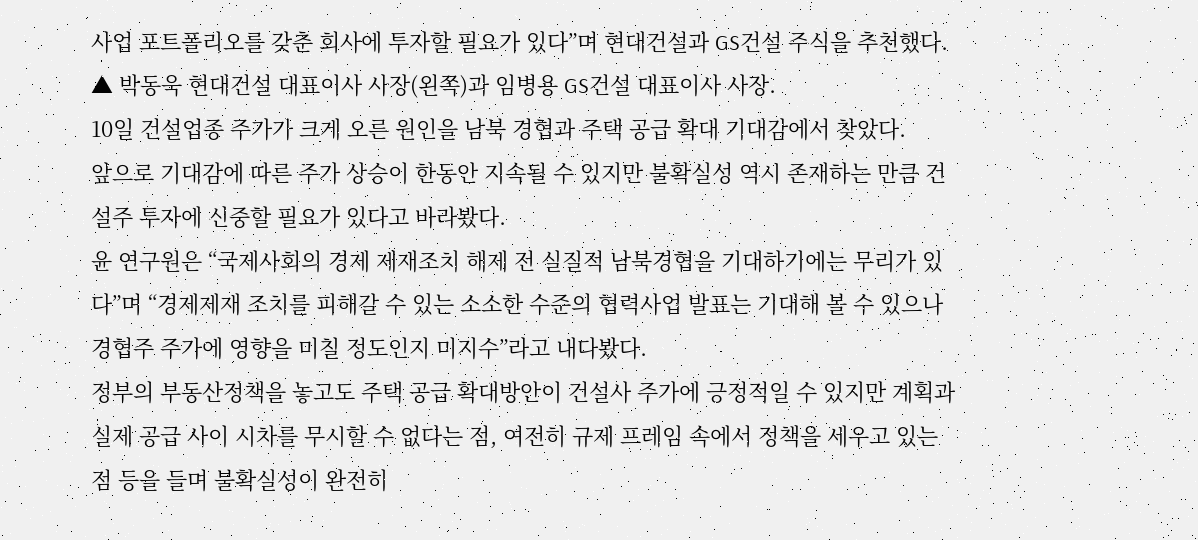사업 포트폴리오를 갖춘 회사에 투자할 필요가 있다”며 현대건설과 GS건설 주식을 추천했다.
▲ 박동욱 현대건설 대표이사 사장(왼쪽)과 임병용 GS건설 대표이사 사장.
10일 건설업종 주가가 크게 오른 원인을 남북 경협과 주택 공급 확대 기대감에서 찾았다.
앞으로 기대감에 따른 주가 상승이 한동안 지속될 수 있지만 불확실성 역시 존재하는 만큼 건설주 투자에 신중할 필요가 있다고 바라봤다.
윤 연구원은 “국제사회의 경제 제재조치 해제 전 실질적 남북경협을 기대하기에는 무리가 있다”며 “경제제재 조치를 피해갈 수 있는 소소한 수준의 협력사업 발표는 기대해 볼 수 있으나 경협주 주가에 영향을 미칠 정도인지 미지수”라고 내다봤다.
정부의 부동산정책을 놓고도 주택 공급 확대방안이 건설사 주가에 긍정적일 수 있지만 계획과 실제 공급 사이 시차를 무시할 수 없다는 점, 여전히 규제 프레임 속에서 정책을 세우고 있는 점 등을 들며 불확실성이 완전히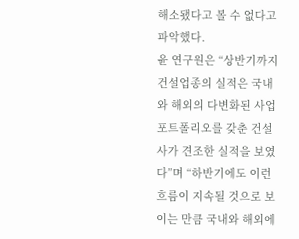해소됐다고 볼 수 없다고 파악했다.
윤 연구원은 “상반기까지 건설업종의 실적은 국내와 해외의 다변화된 사업 포트폴리오를 갖춘 건설사가 견조한 실적을 보였다”며 “하반기에도 이런 흐름이 지속될 것으로 보이는 만큼 국내와 해외에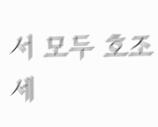서 모두 호조세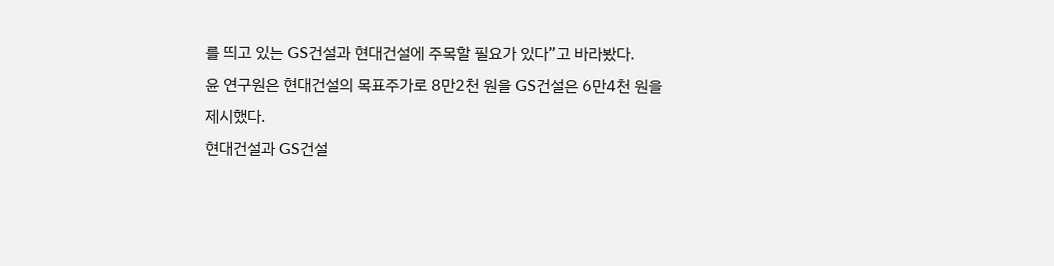를 띄고 있는 GS건설과 현대건설에 주목할 필요가 있다”고 바라봤다.
윤 연구원은 현대건설의 목표주가로 8만2천 원을 GS건설은 6만4천 원을 제시했다.
현대건설과 GS건설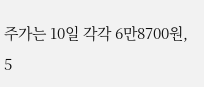주가는 10일 각각 6만8700원, 5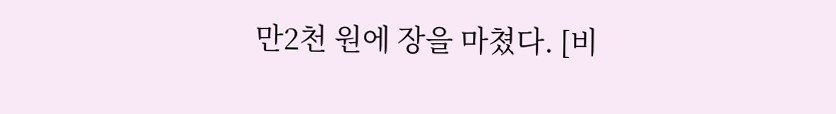만2천 원에 장을 마쳤다. [비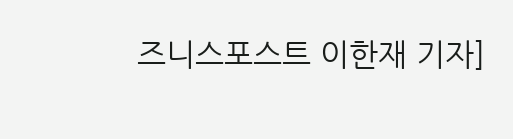즈니스포스트 이한재 기자]